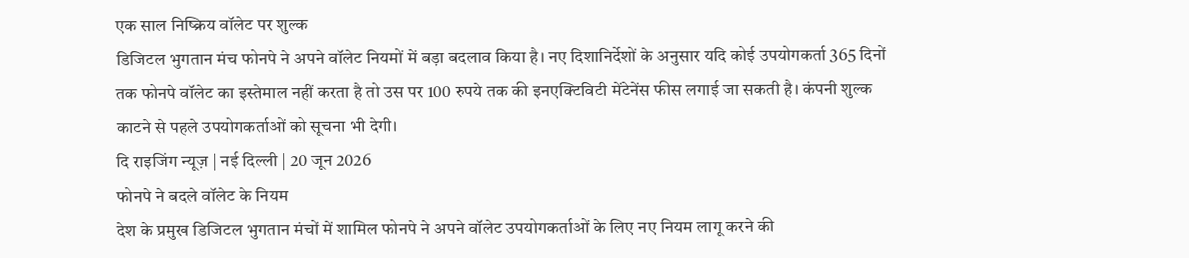एक साल निष्क्रिय वॉलेट पर शुल्क
डिजिटल भुगतान मंच फोनपे ने अपने वॉलेट नियमों में बड़ा बदलाव किया है। नए दिशानिर्देशों के अनुसार यदि कोई उपयोगकर्ता 365 दिनों तक फोनपे वॉलेट का इस्तेमाल नहीं करता है तो उस पर 100 रुपये तक की इनएक्टिविटी मेंटेनेंस फीस लगाई जा सकती है। कंपनी शुल्क काटने से पहले उपयोगकर्ताओं को सूचना भी देगी।
दि राइजिंग न्यूज़ | नई दिल्ली | 20 जून 2026
फोनपे ने बदले वॉलेट के नियम
देश के प्रमुख डिजिटल भुगतान मंचों में शामिल फोनपे ने अपने वॉलेट उपयोगकर्ताओं के लिए नए नियम लागू करने की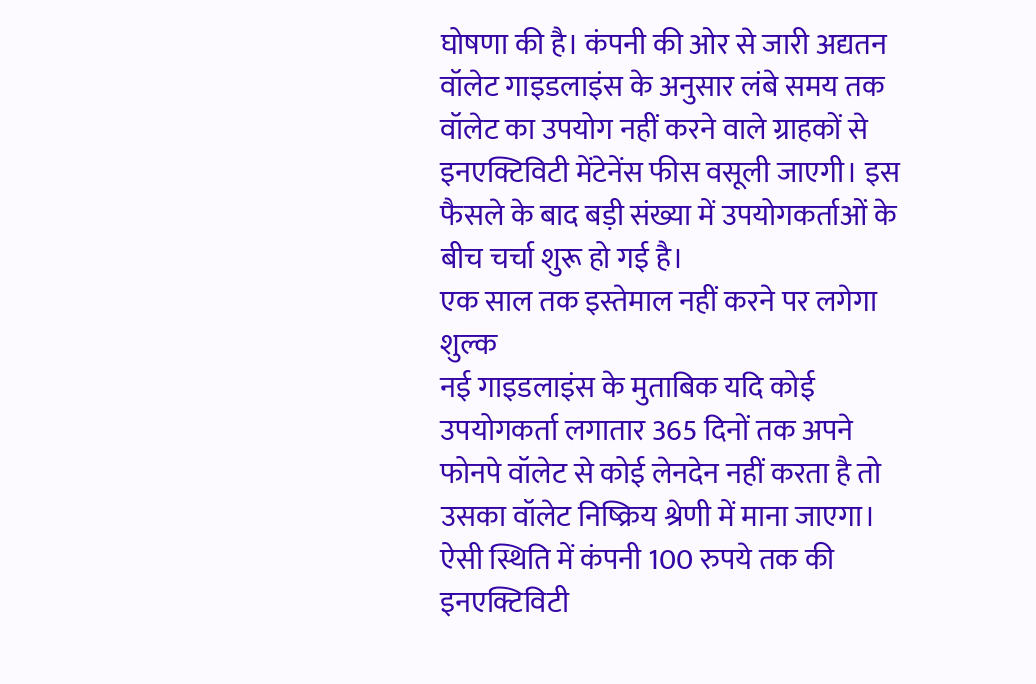घोषणा की है। कंपनी की ओर से जारी अद्यतन वॉलेट गाइडलाइंस के अनुसार लंबे समय तक वॉलेट का उपयोग नहीं करने वाले ग्राहकों से इनएक्टिविटी मेंटेनेंस फीस वसूली जाएगी। इस फैसले के बाद बड़ी संख्या में उपयोगकर्ताओं के बीच चर्चा शुरू हो गई है।
एक साल तक इस्तेमाल नहीं करने पर लगेगा शुल्क
नई गाइडलाइंस के मुताबिक यदि कोई उपयोगकर्ता लगातार 365 दिनों तक अपने फोनपे वॉलेट से कोई लेनदेन नहीं करता है तो उसका वॉलेट निष्क्रिय श्रेणी में माना जाएगा। ऐसी स्थिति में कंपनी 100 रुपये तक की इनएक्टिविटी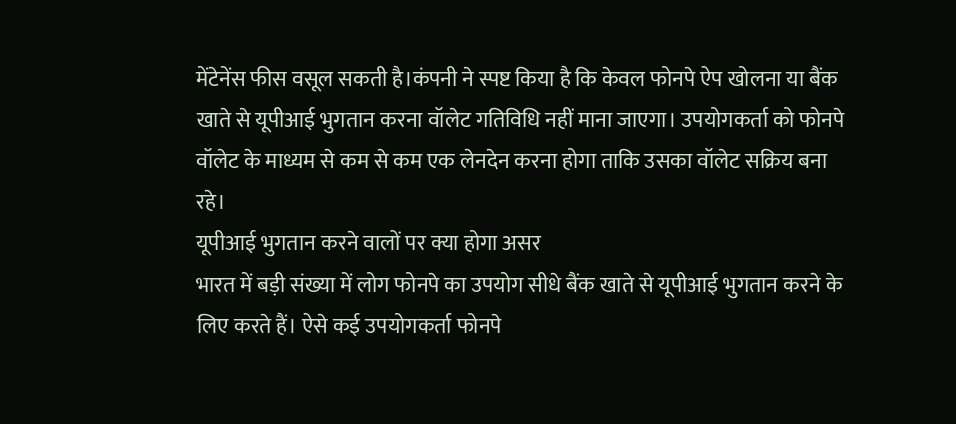मेंटेनेंस फीस वसूल सकती है।कंपनी ने स्पष्ट किया है कि केवल फोनपे ऐप खोलना या बैंक खाते से यूपीआई भुगतान करना वॉलेट गतिविधि नहीं माना जाएगा। उपयोगकर्ता को फोनपे वॉलेट के माध्यम से कम से कम एक लेनदेन करना होगा ताकि उसका वॉलेट सक्रिय बना रहे।
यूपीआई भुगतान करने वालों पर क्या होगा असर
भारत में बड़ी संख्या में लोग फोनपे का उपयोग सीधे बैंक खाते से यूपीआई भुगतान करने के लिए करते हैं। ऐसे कई उपयोगकर्ता फोनपे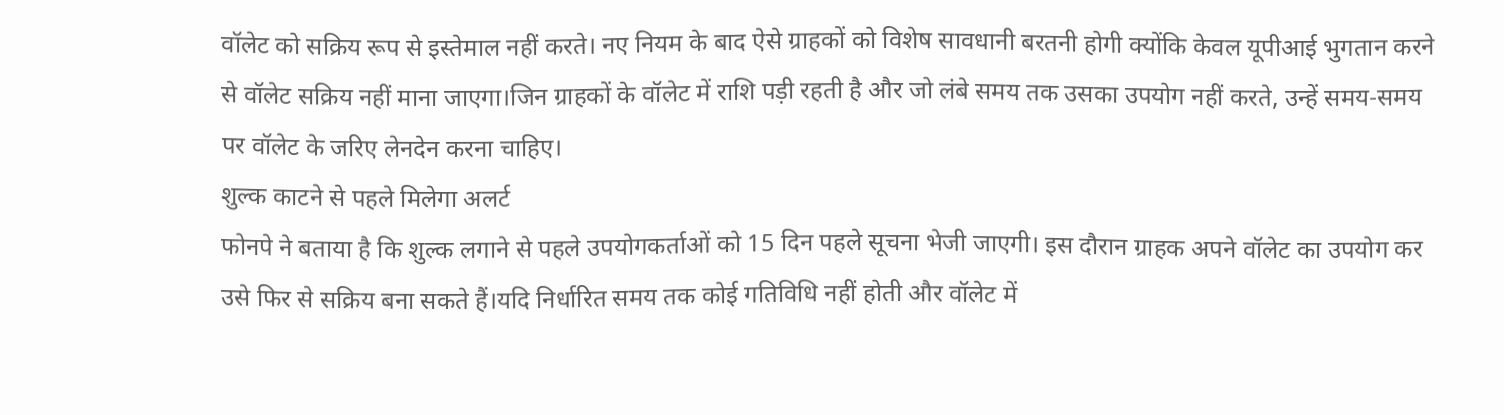वॉलेट को सक्रिय रूप से इस्तेमाल नहीं करते। नए नियम के बाद ऐसे ग्राहकों को विशेष सावधानी बरतनी होगी क्योंकि केवल यूपीआई भुगतान करने से वॉलेट सक्रिय नहीं माना जाएगा।जिन ग्राहकों के वॉलेट में राशि पड़ी रहती है और जो लंबे समय तक उसका उपयोग नहीं करते, उन्हें समय-समय पर वॉलेट के जरिए लेनदेन करना चाहिए।
शुल्क काटने से पहले मिलेगा अलर्ट
फोनपे ने बताया है कि शुल्क लगाने से पहले उपयोगकर्ताओं को 15 दिन पहले सूचना भेजी जाएगी। इस दौरान ग्राहक अपने वॉलेट का उपयोग कर उसे फिर से सक्रिय बना सकते हैं।यदि निर्धारित समय तक कोई गतिविधि नहीं होती और वॉलेट में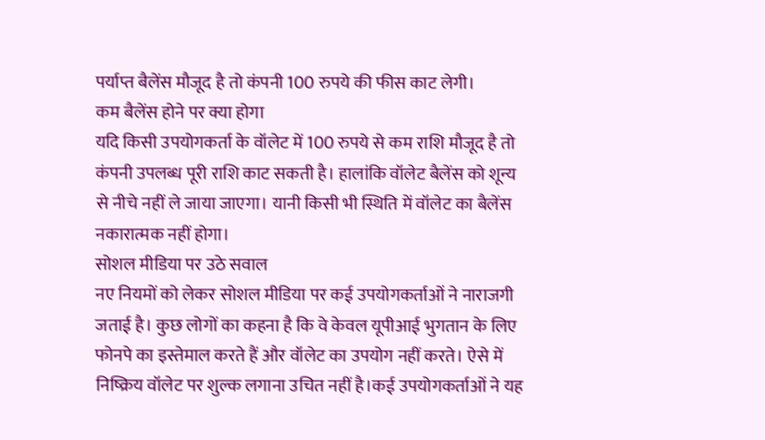पर्याप्त बैलेंस मौजूद है तो कंपनी 100 रुपये की फीस काट लेगी।
कम बैलेंस होने पर क्या होगा
यदि किसी उपयोगकर्ता के वॉलेट में 100 रुपये से कम राशि मौजूद है तो कंपनी उपलब्ध पूरी राशि काट सकती है। हालांकि वॉलेट बैलेंस को शून्य से नीचे नहीं ले जाया जाएगा। यानी किसी भी स्थिति में वॉलेट का बैलेंस नकारात्मक नहीं होगा।
सोशल मीडिया पर उठे सवाल
नए नियमों को लेकर सोशल मीडिया पर कई उपयोगकर्ताओं ने नाराजगी जताई है। कुछ लोगों का कहना है कि वे केवल यूपीआई भुगतान के लिए फोनपे का इस्तेमाल करते हैं और वॉलेट का उपयोग नहीं करते। ऐसे में निष्क्रिय वॉलेट पर शुल्क लगाना उचित नहीं है।कई उपयोगकर्ताओं ने यह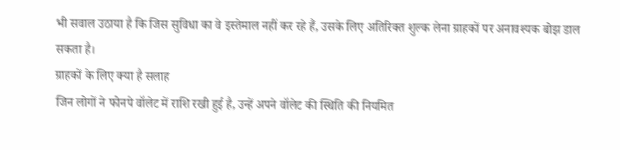भी सवाल उठाया है कि जिस सुविधा का वे इस्तेमाल नहीं कर रहे हैं, उसके लिए अतिरिक्त शुल्क लेना ग्राहकों पर अनावश्यक बोझ डाल सकता है।
ग्राहकों के लिए क्या है सलाह
जिन लोगों ने फोनपे वॉलेट में राशि रखी हुई है, उन्हें अपने वॉलेट की स्थिति की नियमित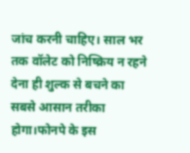जांच करनी चाहिए। साल भर तक वॉलेट को निष्क्रिय न रहने देना ही शुल्क से बचने का सबसे आसान तरीका होगा।फोनपे के इस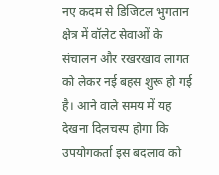नए कदम से डिजिटल भुगतान क्षेत्र में वॉलेट सेवाओं के संचालन और रखरखाव लागत को लेकर नई बहस शुरू हो गई है। आने वाले समय में यह देखना दिलचस्प होगा कि उपयोगकर्ता इस बदलाव को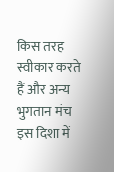किस तरह स्वीकार करते हैं और अन्य भुगतान मंच इस दिशा में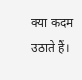क्या कदम उठाते हैं।